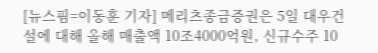[뉴스핌=이동훈 기자] 메리츠종금증권은 5일 대우건설에 대해 올해 매출액 10조4000억원, 신규수주 10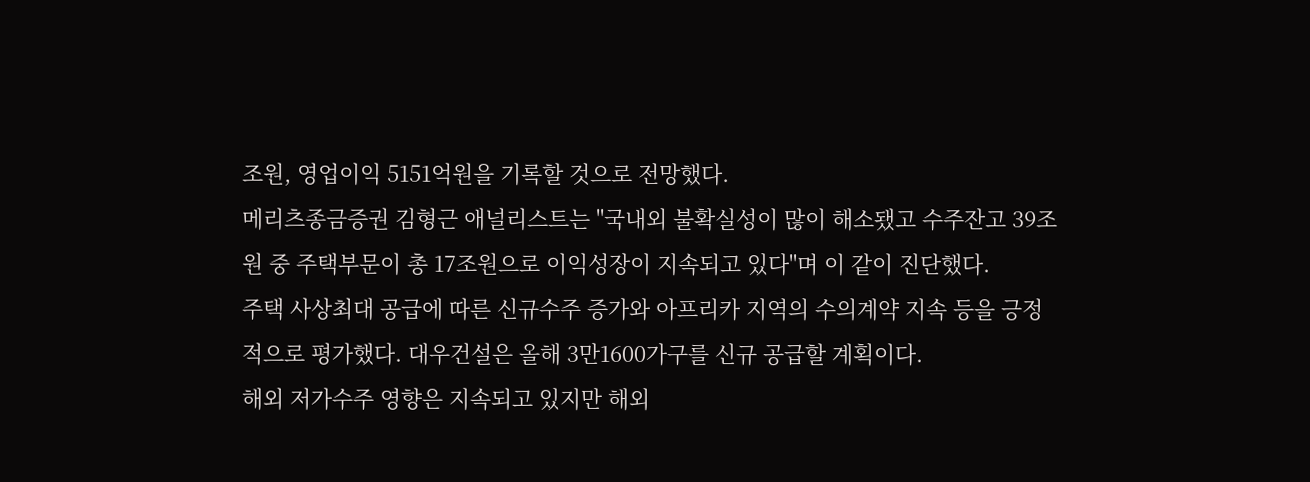조원, 영업이익 5151억원을 기록할 것으로 전망했다.
메리츠종금증권 김형근 애널리스트는 "국내외 불확실성이 많이 해소됐고 수주잔고 39조원 중 주택부문이 총 17조원으로 이익성장이 지속되고 있다"며 이 같이 진단했다.
주택 사상최대 공급에 따른 신규수주 증가와 아프리카 지역의 수의계약 지속 등을 긍정적으로 평가했다. 대우건설은 올해 3만1600가구를 신규 공급할 계획이다.
해외 저가수주 영향은 지속되고 있지만 해외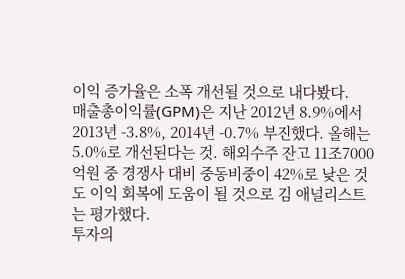이익 증가율은 소폭 개선될 것으로 내다봤다.
매출총이익률(GPM)은 지난 2012년 8.9%에서 2013년 -3.8%, 2014년 -0.7% 부진했다. 올해는 5.0%로 개선된다는 것. 해외수주 잔고 11조7000억원 중 경쟁사 대비 중동비중이 42%로 낮은 것도 이익 회복에 도움이 될 것으로 김 애널리스트는 평가했다.
투자의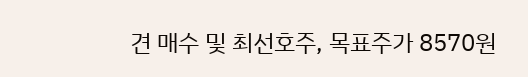견 매수 및 최선호주, 목표주가 8570원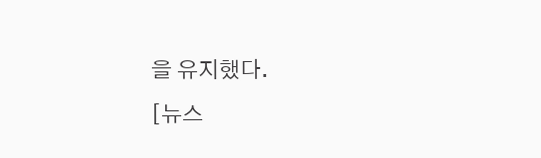을 유지했다.
[뉴스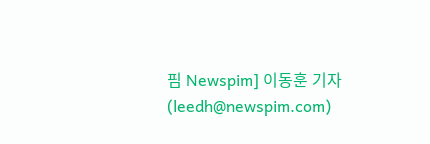핌 Newspim] 이동훈 기자 (leedh@newspim.com)